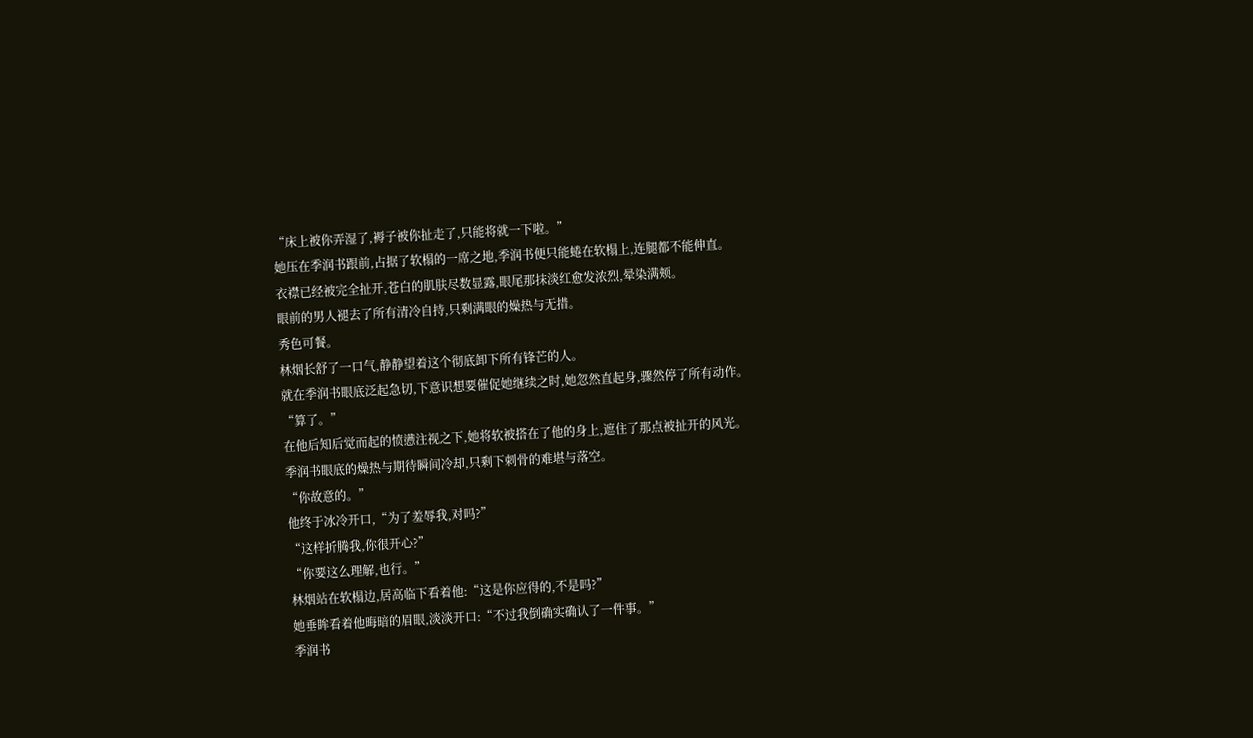“床上被你弄湿了,褥子被你扯走了,只能将就一下啦。”
她压在季润书跟前,占据了软榻的一席之地,季润书便只能蜷在软榻上,连腿都不能伸直。
衣襟已经被完全扯开,苍白的肌肤尽数显露,眼尾那抹淡红愈发浓烈,晕染满颊。
眼前的男人褪去了所有清冷自持,只剩满眼的燥热与无措。
秀色可餐。
林烟长舒了一口气,静静望着这个彻底卸下所有锋芒的人。
就在季润书眼底泛起急切,下意识想要催促她继续之时,她忽然直起身,骤然停了所有动作。
“算了。”
在他后知后觉而起的愤懑注视之下,她将软被搭在了他的身上,遮住了那点被扯开的风光。
季润书眼底的燥热与期待瞬间冷却,只剩下刺骨的难堪与落空。
“你故意的。”
他终于冰冷开口,“为了羞辱我,对吗?”
“这样折腾我,你很开心?”
“你要这么理解,也行。”
林烟站在软榻边,居高临下看着他:“这是你应得的,不是吗?”
她垂眸看着他晦暗的眉眼,淡淡开口:“不过我倒确实确认了一件事。”
季润书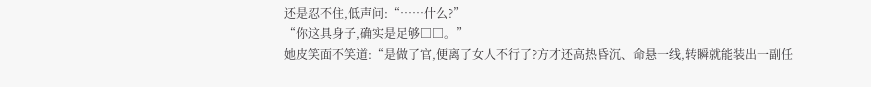还是忍不住,低声问:“……什么?”
“你这具身子,确实是足够□□。”
她皮笑面不笑道:“是做了官,便离了女人不行了?方才还高热昏沉、命悬一线,转瞬就能装出一副任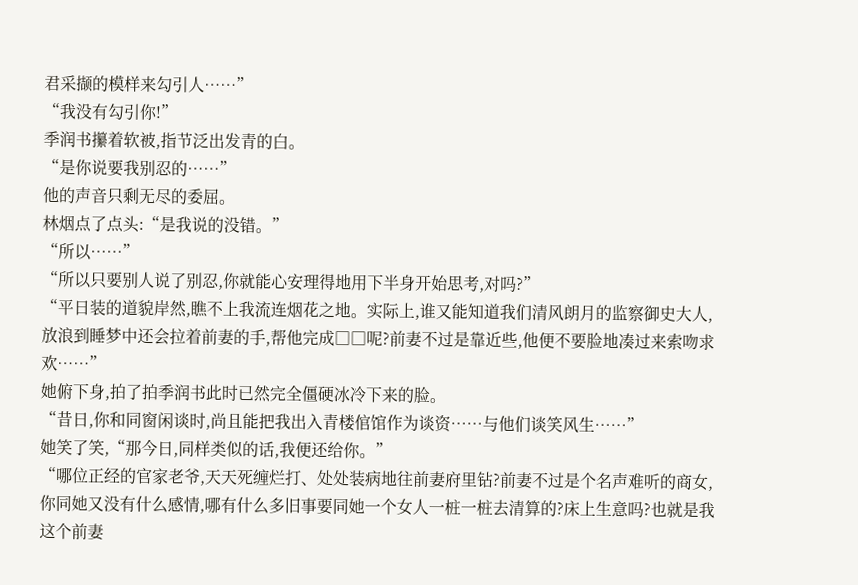君采撷的模样来勾引人……”
“我没有勾引你!”
季润书攥着软被,指节泛出发青的白。
“是你说要我别忍的……”
他的声音只剩无尽的委屈。
林烟点了点头:“是我说的没错。”
“所以……”
“所以只要别人说了别忍,你就能心安理得地用下半身开始思考,对吗?”
“平日装的道貌岸然,瞧不上我流连烟花之地。实际上,谁又能知道我们清风朗月的监察御史大人,放浪到睡梦中还会拉着前妻的手,帮他完成□□呢?前妻不过是靠近些,他便不要脸地凑过来索吻求欢……”
她俯下身,拍了拍季润书此时已然完全僵硬冰冷下来的脸。
“昔日,你和同窗闲谈时,尚且能把我出入青楼倌馆作为谈资……与他们谈笑风生……”
她笑了笑,“那今日,同样类似的话,我便还给你。”
“哪位正经的官家老爷,天天死缠烂打、处处装病地往前妻府里钻?前妻不过是个名声难听的商女,你同她又没有什么感情,哪有什么多旧事要同她一个女人一桩一桩去清算的?床上生意吗?也就是我这个前妻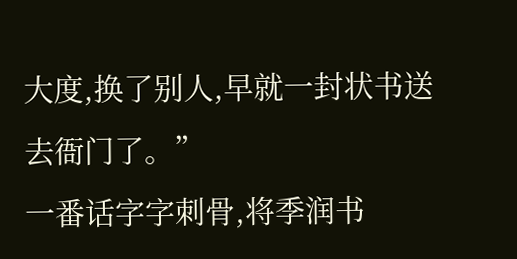大度,换了别人,早就一封状书送去衙门了。”
一番话字字刺骨,将季润书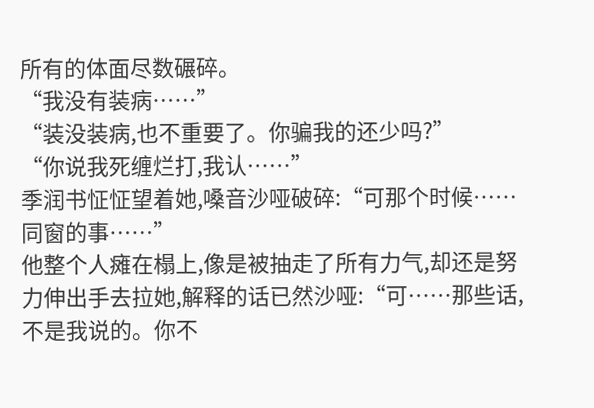所有的体面尽数碾碎。
“我没有装病……”
“装没装病,也不重要了。你骗我的还少吗?”
“你说我死缠烂打,我认……”
季润书怔怔望着她,嗓音沙哑破碎:“可那个时候……同窗的事……”
他整个人瘫在榻上,像是被抽走了所有力气,却还是努力伸出手去拉她,解释的话已然沙哑:“可……那些话,不是我说的。你不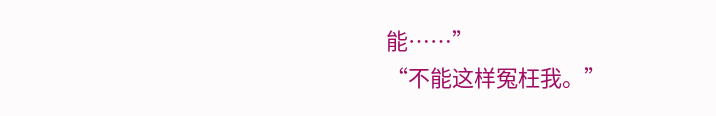能……”
“不能这样冤枉我。”